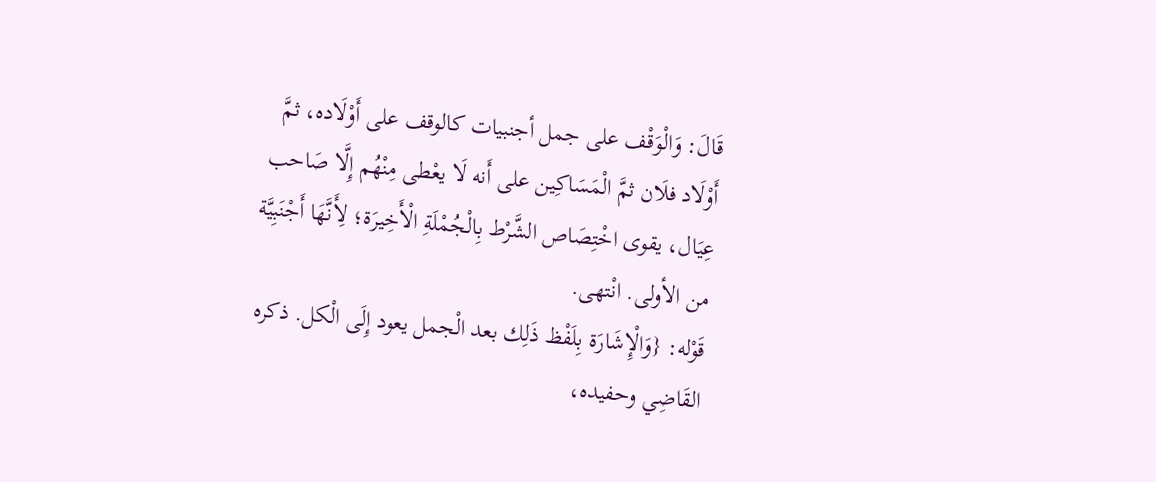قَالَ: وَالْوَقْف على جمل أجنبيات كالوقف على أَوْلَاده، ثمَّ أَوْلَاد فلَان ثمَّ الْمَسَاكِين على أَنه لَا يعْطى مِنْهُم إِلَّا صَاحب عِيَال، يقوى اخْتِصَاص الشَّرْط بِالْجُمْلَةِ الْأَخِيرَة؛ لِأَنَّهَا أَجْنَبِيَّة من الأولى. انْتهى.
قَوْله: {وَالْإِشَارَة بِلَفْظ ذَلِك بعد الْجمل يعود إِلَى الْكل. ذكره القَاضِي وحفيده،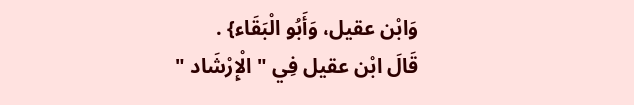وَابْن عقيل، وَأَبُو الْبَقَاء} .
قَالَ ابْن عقيل فِي " الْإِرْشَاد "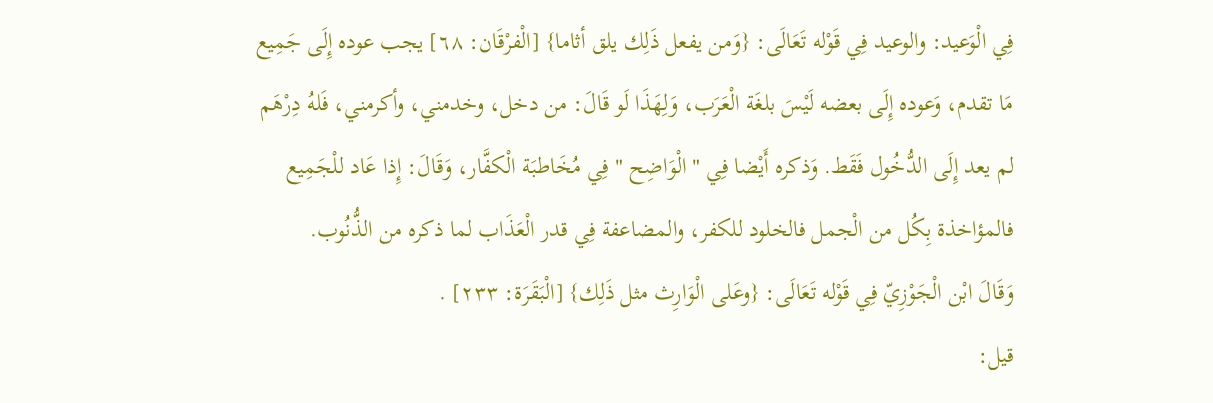فِي الْوَعيد: والوعيد فِي قَوْله تَعَالَى: {وَمن يفعل ذَلِك يلق أثاما} [الْفرْقَان: ٦٨] يجب عوده إِلَى جَمِيع مَا تقدم، وَعوده إِلَى بعضه لَيْسَ بلغَة الْعَرَب، وَلِهَذَا لَو قَالَ: من دخل، وخدمني، وأكرمني، فَلهُ دِرْهَم لم يعد إِلَى الدُّخُول فَقَط. وَذكره أَيْضا فِي " الْوَاضِح " فِي مُخَاطبَة الْكفَّار، وَقَالَ: إِذا عَاد للْجَمِيع فالمؤاخذة بِكُل من الْجمل فالخلود للكفر، والمضاعفة فِي قدر الْعَذَاب لما ذكره من الذُّنُوب.
وَقَالَ ابْن الْجَوْزِيّ فِي قَوْله تَعَالَى: {وعَلى الْوَارِث مثل ذَلِك} [الْبَقَرَة: ٢٣٣] .
قيل: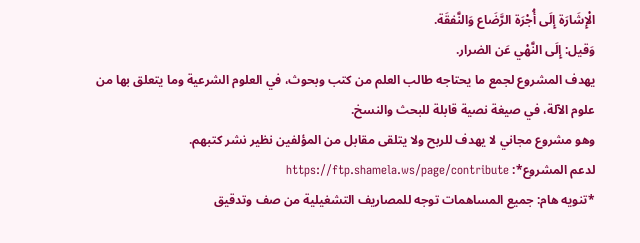الْإِشَارَة إِلَى أُجْرَة الرَّضَاع وَالنَّفقَة.
وَقيل: إِلَى النَّهْي عَن الضرار.
يهدف المشروع لجمع ما يحتاجه طالب العلم من كتب وبحوث، في العلوم الشرعية وما يتعلق بها من علوم الآلة، في صيغة نصية قابلة للبحث والنسخ.
وهو مشروع مجاني لا يهدف للربح ولا يتلقى مقابل من المؤلفين نظير نشر كتبهم.
لدعم المشروع*: https://ftp.shamela.ws/page/contribute
*تنويه هام: جميع المساهمات توجه للمصاريف التشغيلية من صف وتدقيق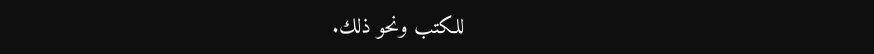للكتب ونحو ذلك.